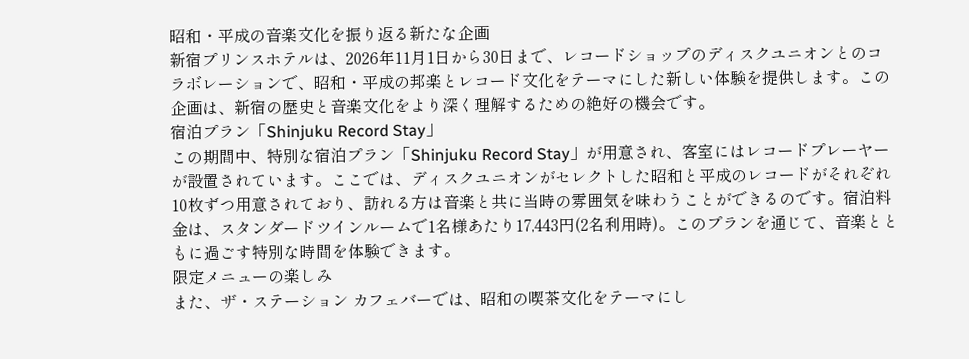昭和・平成の音楽文化を振り返る新たな企画
新宿プリンスホテルは、2026年11月1日から30日まで、レコードショップのディスクユニオンとのコラボレーションで、昭和・平成の邦楽とレコード文化をテーマにした新しい体験を提供します。この企画は、新宿の歴史と音楽文化をより深く理解するための絶好の機会です。
宿泊プラン「Shinjuku Record Stay」
この期間中、特別な宿泊プラン「Shinjuku Record Stay」が用意され、客室にはレコードプレーヤーが設置されています。ここでは、ディスクユニオンがセレクトした昭和と平成のレコードがそれぞれ10枚ずつ用意されており、訪れる方は音楽と共に当時の雰囲気を味わうことができるのです。宿泊料金は、スタンダードツインルームで1名様あたり17,443円(2名利用時)。このプランを通じて、音楽とともに過ごす特別な時間を体験できます。
限定メニューの楽しみ
また、ザ・ステーション カフェバーでは、昭和の喫茶文化をテーマにし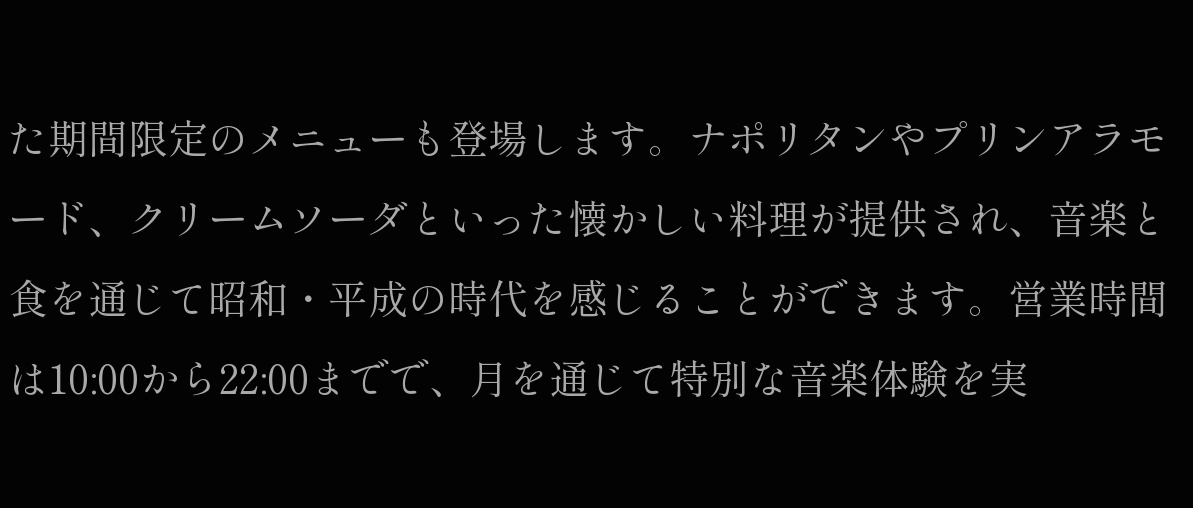た期間限定のメニューも登場します。ナポリタンやプリンアラモード、クリームソーダといった懐かしい料理が提供され、音楽と食を通じて昭和・平成の時代を感じることができます。営業時間は10:00から22:00までで、月を通じて特別な音楽体験を実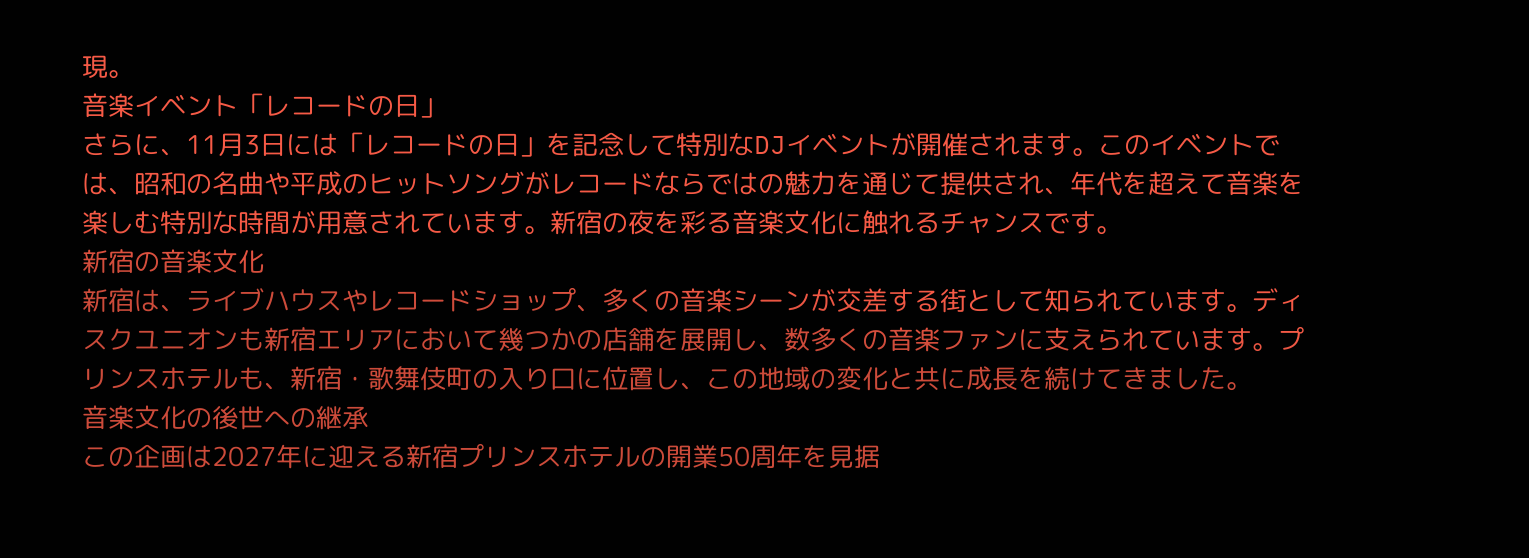現。
音楽イベント「レコードの日」
さらに、11月3日には「レコードの日」を記念して特別なDJイベントが開催されます。このイベントでは、昭和の名曲や平成のヒットソングがレコードならではの魅力を通じて提供され、年代を超えて音楽を楽しむ特別な時間が用意されています。新宿の夜を彩る音楽文化に触れるチャンスです。
新宿の音楽文化
新宿は、ライブハウスやレコードショップ、多くの音楽シーンが交差する街として知られています。ディスクユニオンも新宿エリアにおいて幾つかの店舗を展開し、数多くの音楽ファンに支えられています。プリンスホテルも、新宿・歌舞伎町の入り口に位置し、この地域の変化と共に成長を続けてきました。
音楽文化の後世への継承
この企画は2027年に迎える新宿プリンスホテルの開業50周年を見据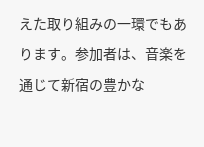えた取り組みの一環でもあります。参加者は、音楽を通じて新宿の豊かな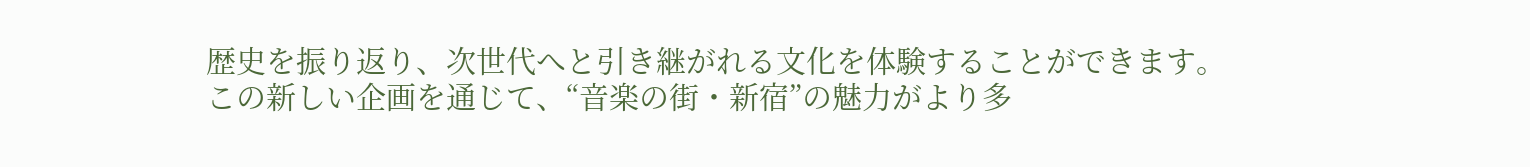歴史を振り返り、次世代へと引き継がれる文化を体験することができます。この新しい企画を通じて、“音楽の街・新宿”の魅力がより多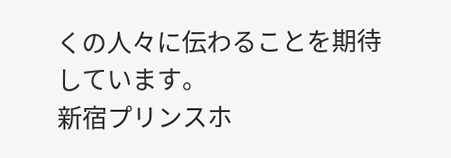くの人々に伝わることを期待しています。
新宿プリンスホ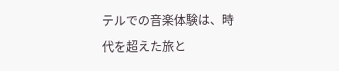テルでの音楽体験は、時代を超えた旅と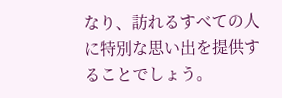なり、訪れるすべての人に特別な思い出を提供することでしょう。